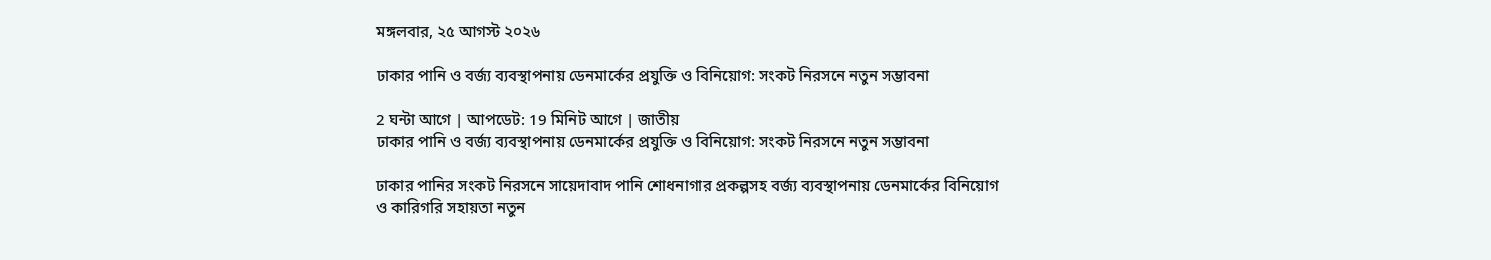মঙ্গলবার, ২৫ আগস্ট ২০২৬

ঢাকার পানি ও বর্জ্য ব্যবস্থাপনায় ডেনমার্কের প্রযুক্তি ও বিনিয়োগ: সংকট নিরসনে নতুন সম্ভাবনা

2 ঘন্টা আগে | আপডেট: 19 মিনিট আগে | জাতীয়
ঢাকার পানি ও বর্জ্য ব্যবস্থাপনায় ডেনমার্কের প্রযুক্তি ও বিনিয়োগ: সংকট নিরসনে নতুন সম্ভাবনা

ঢাকার পানির সংকট নিরসনে সায়েদাবাদ পানি শোধনাগার প্রকল্পসহ বর্জ্য ব্যবস্থাপনায় ডেনমার্কের বিনিয়োগ ও কারিগরি সহায়তা নতুন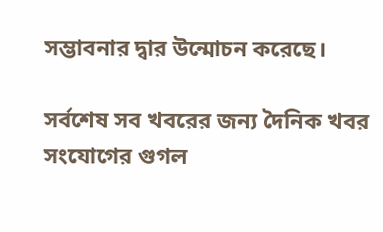সম্ভাবনার দ্বার উন্মোচন করেছে।

সর্বশেষ সব খবরের জন্য দৈনিক খবর সংযোগের গুগল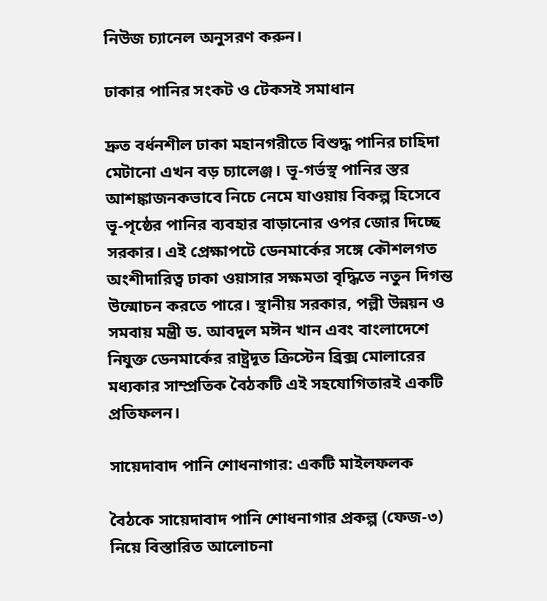নিউজ চ্যানেল অনুসরণ করুন।

ঢাকার পানির সংকট ও টেকসই সমাধান

দ্রুত বর্ধনশীল ঢাকা মহানগরীতে বিশুদ্ধ পানির চাহিদা মেটানো এখন বড় চ্যালেঞ্জ। ভূ-গর্ভস্থ পানির স্তর আশঙ্কাজনকভাবে নিচে নেমে যাওয়ায় বিকল্প হিসেবে ভূ-পৃষ্ঠের পানির ব্যবহার বাড়ানোর ওপর জোর দিচ্ছে সরকার। এই প্রেক্ষাপটে ডেনমার্কের সঙ্গে কৌশলগত অংশীদারিত্ব ঢাকা ওয়াসার সক্ষমতা বৃদ্ধিতে নতুন দিগন্ত উন্মোচন করতে পারে। স্থানীয় সরকার, পল্লী উন্নয়ন ও সমবায় মন্ত্রী ড. আবদুল মঈন খান এবং বাংলাদেশে নিযুক্ত ডেনমার্কের রাষ্ট্রদূত ক্রিস্টেন ব্রিক্স মোলারের মধ্যকার সাম্প্রতিক বৈঠকটি এই সহযোগিতারই একটি প্রতিফলন।

সায়েদাবাদ পানি শোধনাগার: একটি মাইলফলক

বৈঠকে সায়েদাবাদ পানি শোধনাগার প্রকল্প (ফেজ-৩) নিয়ে বিস্তারিত আলোচনা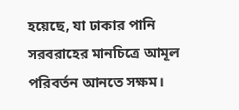হয়েছে, যা ঢাকার পানি সরবরাহের মানচিত্রে আমূল পরিবর্তন আনতে সক্ষম।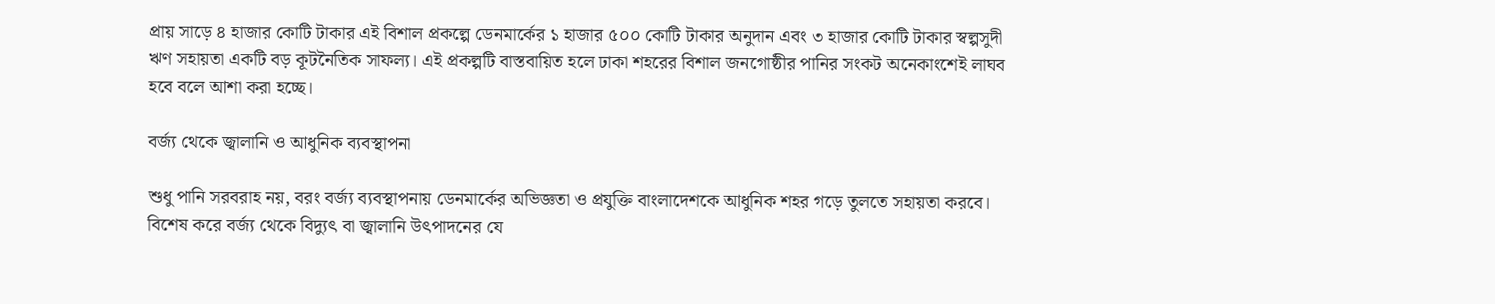প্রায় সাড়ে ৪ হাজার কোটি টাকার এই বিশাল প্রকল্পে ডেনমার্কের ১ হাজার ৫০০ কোটি টাকার অনুদান এবং ৩ হাজার কোটি টাকার স্বল্পসুদী ঋণ সহায়তা একটি বড় কূটনৈতিক সাফল্য। এই প্রকল্পটি বাস্তবায়িত হলে ঢাকা শহরের বিশাল জনগোষ্ঠীর পানির সংকট অনেকাংশেই লাঘব হবে বলে আশা করা হচ্ছে।

বর্জ্য থেকে জ্বালানি ও আধুনিক ব্যবস্থাপনা

শুধু পানি সরবরাহ নয়, বরং বর্জ্য ব্যবস্থাপনায় ডেনমার্কের অভিজ্ঞতা ও প্রযুক্তি বাংলাদেশকে আধুনিক শহর গড়ে তুলতে সহায়তা করবে। বিশেষ করে বর্জ্য থেকে বিদ্যুৎ বা জ্বালানি উৎপাদনের যে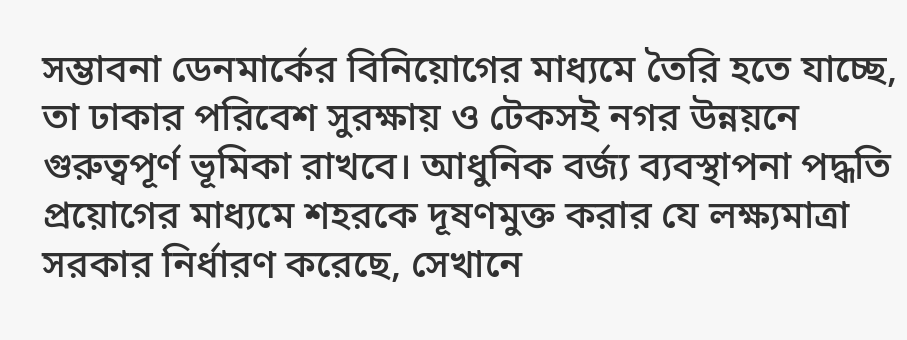সম্ভাবনা ডেনমার্কের বিনিয়োগের মাধ্যমে তৈরি হতে যাচ্ছে, তা ঢাকার পরিবেশ সুরক্ষায় ও টেকসই নগর উন্নয়নে গুরুত্বপূর্ণ ভূমিকা রাখবে। আধুনিক বর্জ্য ব্যবস্থাপনা পদ্ধতি প্রয়োগের মাধ্যমে শহরকে দূষণমুক্ত করার যে লক্ষ্যমাত্রা সরকার নির্ধারণ করেছে, সেখানে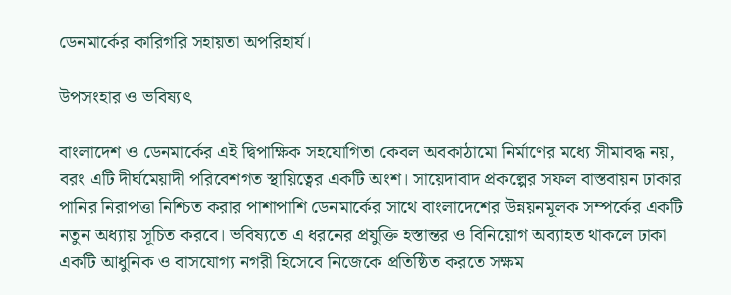ডেনমার্কের কারিগরি সহায়তা অপরিহার্য।

উপসংহার ও ভবিষ্যৎ

বাংলাদেশ ও ডেনমার্কের এই দ্বিপাক্ষিক সহযোগিতা কেবল অবকাঠামো নির্মাণের মধ্যে সীমাবদ্ধ নয়, বরং এটি দীর্ঘমেয়াদী পরিবেশগত স্থায়িত্বের একটি অংশ। সায়েদাবাদ প্রকল্পের সফল বাস্তবায়ন ঢাকার পানির নিরাপত্তা নিশ্চিত করার পাশাপাশি ডেনমার্কের সাথে বাংলাদেশের উন্নয়নমূলক সম্পর্কের একটি নতুন অধ্যায় সূচিত করবে। ভবিষ্যতে এ ধরনের প্রযুক্তি হস্তান্তর ও বিনিয়োগ অব্যাহত থাকলে ঢাকা একটি আধুনিক ও বাসযোগ্য নগরী হিসেবে নিজেকে প্রতিষ্ঠিত করতে সক্ষম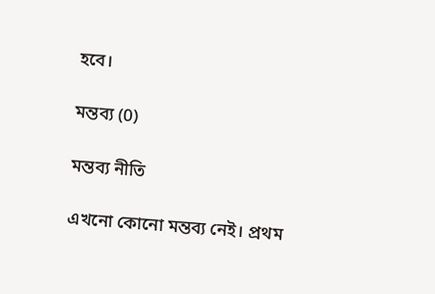হবে।

মন্তব্য (0)

মন্তব্য নীতি

এখনো কোনো মন্তব্য নেই। প্রথম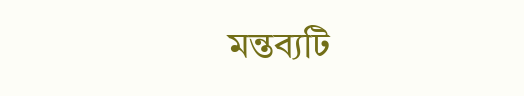মন্তব্যটি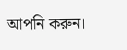আপনি করুন।